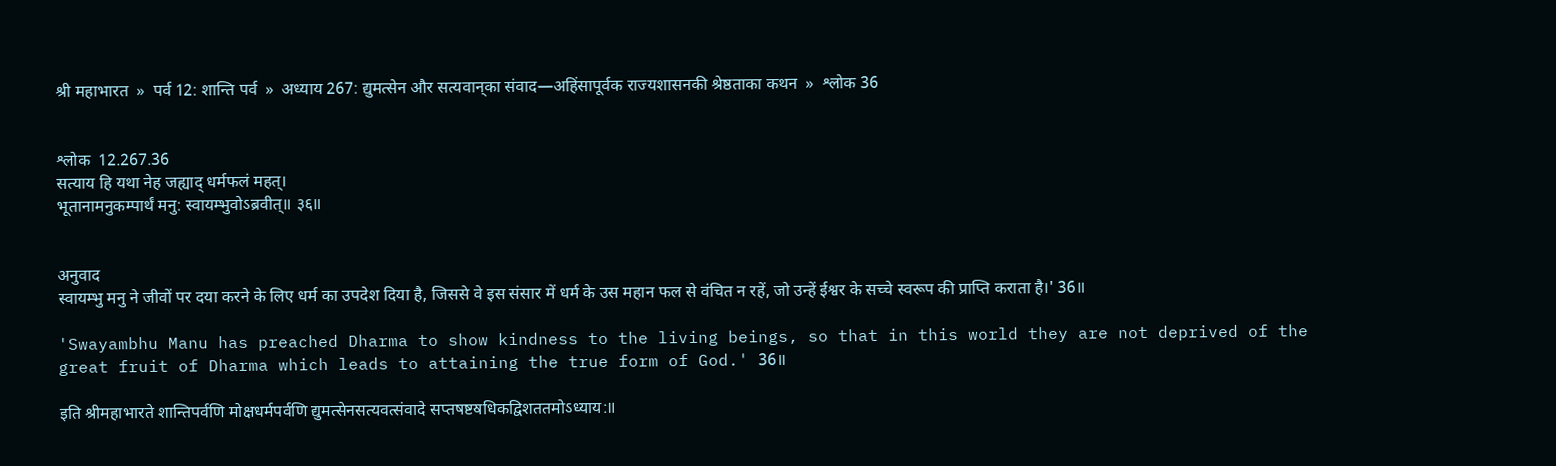श्री महाभारत  »  पर्व 12: शान्ति पर्व  »  अध्याय 267: द्युमत्सेन और सत्यवान‍्का संवाद—अहिंसापूर्वक राज्यशासनकी श्रेष्ठताका कथन  »  श्लोक 36


श्लोक  12.267.36
सत्याय हि यथा नेह जह्याद् धर्मफलं महत्।
भूतानामनुकम्पार्थं मनु: स्वायम्भुवोऽब्रवीत्॥ ३६॥


अनुवाद
स्वायम्भु मनु ने जीवों पर दया करने के लिए धर्म का उपदेश दिया है, जिससे वे इस संसार में धर्म के उस महान फल से वंचित न रहें, जो उन्हें ईश्वर के सच्चे स्वरूप की प्राप्ति कराता है।' 36॥

'Swayambhu Manu has preached Dharma to show kindness to the living beings, so that in this world they are not deprived of the great fruit of Dharma which leads to attaining the true form of God.' 36॥

इति श्रीमहाभारते शान्तिपर्वणि मोक्षधर्मपर्वणि द्युमत्सेनसत्यवत्संवादे सप्तषष्टॺधिकद्विशततमोऽध्याय:॥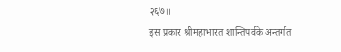२६७॥
इस प्रकार श्रीमहाभारत शान्तिपर्वके अन्तर्गत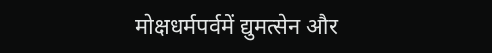मोक्षधर्मपर्वमें द्युमत्सेन और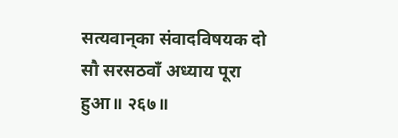सत्यवान‍्का संवादविषयक दो सौ सरसठवाँ अध्याय पूरा हुआ॥ २६७॥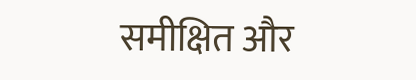समीक्षित और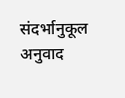संदर्भानुकूल अनुवाद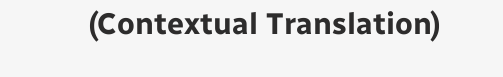(Contextual Translation)